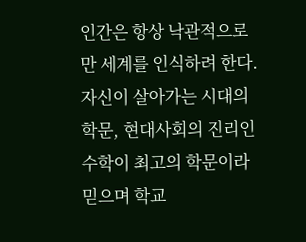인간은 항상 낙관적으로만 세계를 인식하려 한다. 자신이 살아가는 시대의 학문, 현대사회의 진리인 수학이 최고의 학문이라 믿으며 학교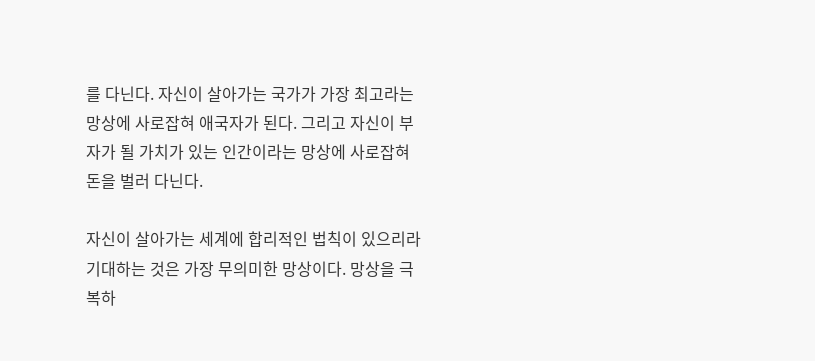를 다닌다. 자신이 살아가는 국가가 가장 최고라는 망상에 사로잡혀 애국자가 된다. 그리고 자신이 부자가 될 가치가 있는 인간이라는 망상에 사로잡혀 돈을 벌러 다닌다.

자신이 살아가는 세계에 합리적인 법칙이 있으리라 기대하는 것은 가장 무의미한 망상이다. 망상을 극복하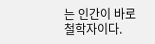는 인간이 바로 철학자이다.